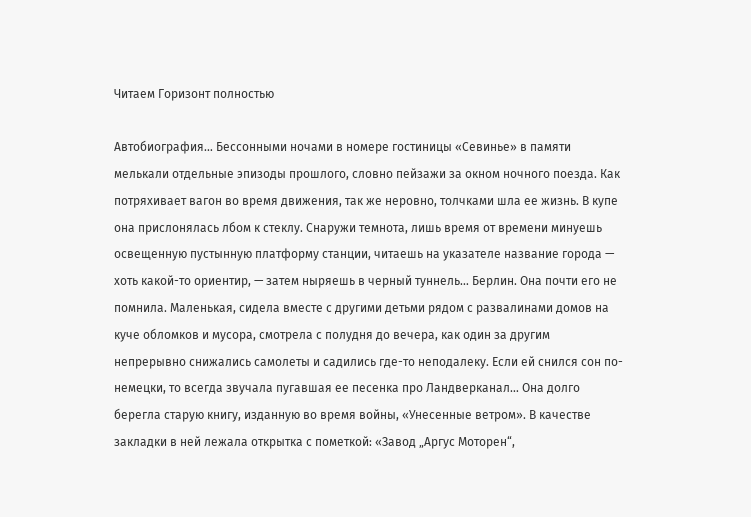Читаем Горизонт полностью

Автобиография… Бессонными ночами в номере гостиницы «Севинье» в памяти мелькали отдельные эпизоды прошлого, словно пейзажи за окном ночного поезда. Как потряхивает вагон во время движения, так же неровно, толчками шла ее жизнь. В купе она прислонялась лбом к стеклу. Снаружи темнота, лишь время от времени минуешь освещенную пустынную платформу станции, читаешь на указателе название города — хоть какой-то ориентир, — затем ныряешь в черный туннель… Берлин. Она почти его не помнила. Маленькая, сидела вместе с другими детьми рядом с развалинами домов на куче обломков и мусора, смотрела с полудня до вечера, как один за другим непрерывно снижались самолеты и садились где-то неподалеку. Если ей снился сон по-немецки, то всегда звучала пугавшая ее песенка про Ландверканал… Она долго берегла старую книгу, изданную во время войны, «Унесенные ветром». В качестве закладки в ней лежала открытка с пометкой: «Завод „Аргус Моторен“,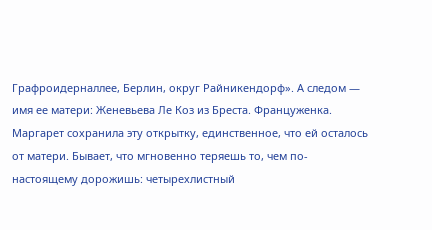Графроидерналлее, Берлин, округ Райникендорф». А следом — имя ее матери: Женевьева Ле Коз из Бреста. Француженка. Маргарет сохранила эту открытку, единственное, что ей осталось от матери. Бывает, что мгновенно теряешь то, чем по-настоящему дорожишь: четырехлистный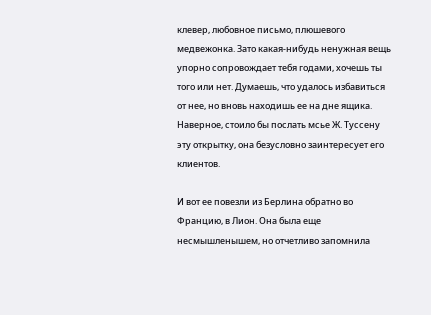клевер, любовное письмо, плюшевого медвежонка. Зато какая-нибудь ненужная вещь упорно сопровождает тебя годами, хочешь ты того или нет. Думаешь, что удалось избавиться от нее, но вновь находишь ее на дне ящика. Наверное, стоило бы послать мсье Ж. Туссену эту открытку, она безусловно заинтересует его клиентов.

И вот ее повезли из Берлина обратно во Францию, в Лион. Она была еще несмышленышем, но отчетливо запомнила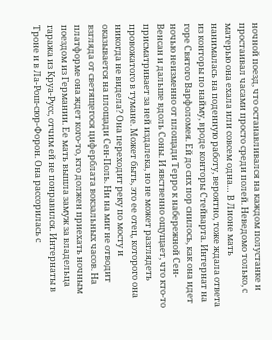ночной поезд, что останавливался на каждом полустанке и простаивал часами просто среди полей. Неведомо только, с матерью она ехала или совсем одна… В Лионе мать нанималась на поденную работу, вероятно, тоже ждала ответа из конторы по найму, вроде конторы Стейварта. Интернат на горе Святого Варфоломея. Ей до сих пор снилось, как она идет ночью неизменно от площади Терро к набережной Сен-Венсан и дальше вдоль Соны. И явственно ощущает, что кто-то присматривает за ней издалека, но не может разглядеть провожатого в тумане. Может быть, это ее отец, которого она никогда не видела? Она переходит реку по мосту и оказывается на площади Сен-Поль. Ни на миг не отводит взгляда от светящегося циферблата вокзальных часов. На платформе она ждет кого-то, кто должен приехать ночным поездом из Германии. Ее мать вышла замуж за владельца гаража из Круа-Русс, отчим ей не понравился. Интернаты в Троне и в Ла-Рош-сюр-Форон. Она рассорилась с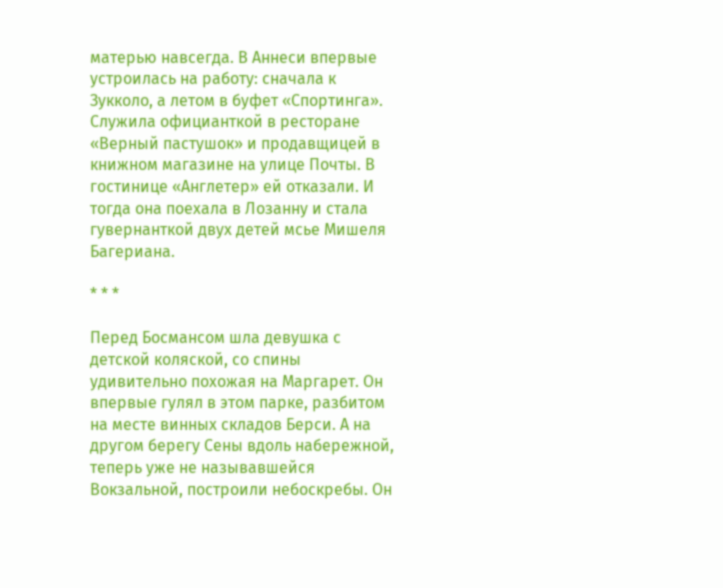матерью навсегда. В Аннеси впервые устроилась на работу: сначала к Зукколо, а летом в буфет «Спортинга». Служила официанткой в ресторане «Верный пастушок» и продавщицей в книжном магазине на улице Почты. В гостинице «Англетер» ей отказали. И тогда она поехала в Лозанну и стала гувернанткой двух детей мсье Мишеля Багериана.

* * *

Перед Босмансом шла девушка с детской коляской, со спины удивительно похожая на Маргарет. Он впервые гулял в этом парке, разбитом на месте винных складов Берси. А на другом берегу Сены вдоль набережной, теперь уже не называвшейся Вокзальной, построили небоскребы. Он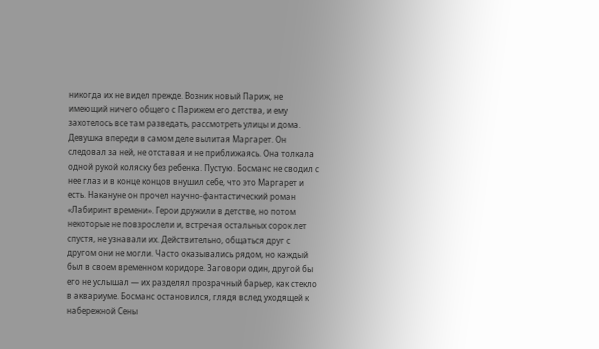никогда их не видел прежде. Возник новый Париж, не имеющий ничего общего с Парижем его детства, и ему захотелось все там разведать, рассмотреть улицы и дома. Девушка впереди в самом деле вылитая Маргарет. Он следовал за ней, не отставая и не приближаясь. Она толкала одной рукой коляску без ребенка. Пустую. Босманс не сводил с нее глаз и в конце концов внушил себе, что это Маргарет и есть. Накануне он прочел научно-фантастический роман «Лабиринт времени». Герои дружили в детстве, но потом некоторые не повзрослели и, встречая остальных сорок лет спустя, не узнавали их. Действительно, общаться друг с другом они не могли. Часто оказывались рядом, но каждый был в своем временном коридоре. Заговори один, другой бы его не услышал — их разделял прозрачный барьер, как стекло в аквариуме. Босманс остановился, глядя вслед уходящей к набережной Сены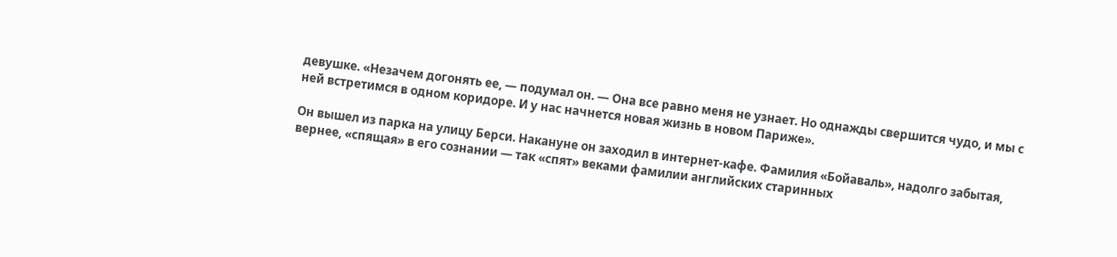девушке. «Незачем догонять ее, — подумал он. — Она все равно меня не узнает. Но однажды свершится чудо, и мы с ней встретимся в одном коридоре. И у нас начнется новая жизнь в новом Париже».

Он вышел из парка на улицу Берси. Накануне он заходил в интернет-кафе. Фамилия «Бойаваль», надолго забытая, вернее, «спящая» в его сознании — так «спят» веками фамилии английских старинных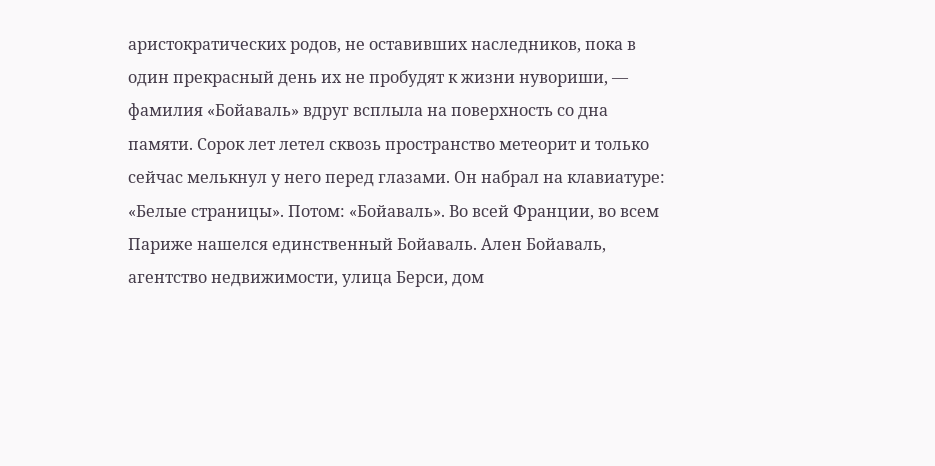аристократических родов, не оставивших наследников, пока в один прекрасный день их не пробудят к жизни нувориши, — фамилия «Бойаваль» вдруг всплыла на поверхность со дна памяти. Сорок лет летел сквозь пространство метеорит и только сейчас мелькнул у него перед глазами. Он набрал на клавиатуре: «Белые страницы». Потом: «Бойаваль». Во всей Франции, во всем Париже нашелся единственный Бойаваль. Ален Бойаваль, агентство недвижимости, улица Берси, дом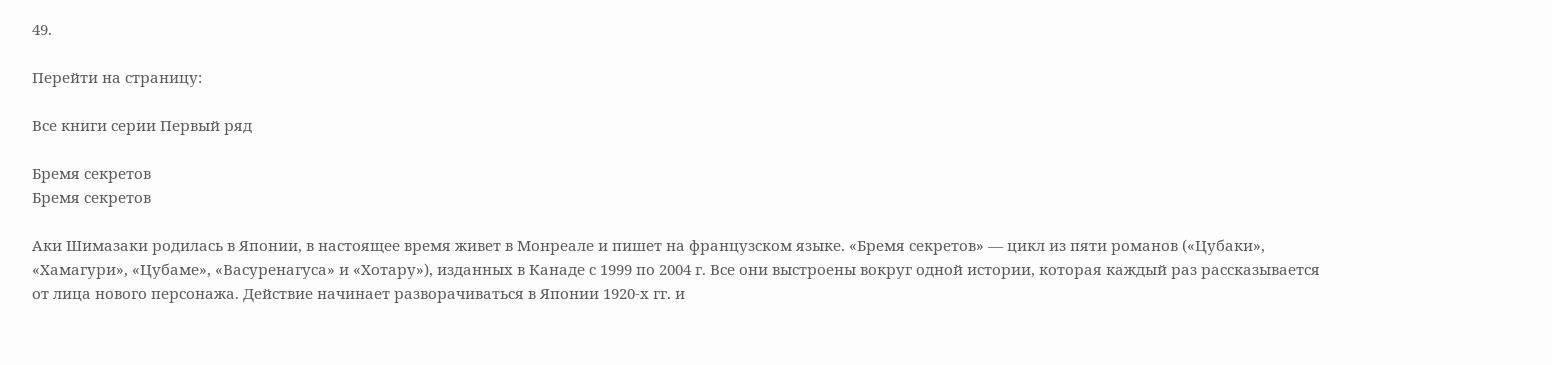49.

Перейти на страницу:

Все книги серии Первый ряд

Бремя секретов
Бремя секретов

Аки Шимазаки родилась в Японии, в настоящее время живет в Монреале и пишет на французском языке. «Бремя секретов» — цикл из пяти романов («Цубаки», «Хамагури», «Цубаме», «Васуренагуса» и «Хотару»), изданных в Канаде с 1999 по 2004 г. Все они выстроены вокруг одной истории, которая каждый раз рассказывается от лица нового персонажа. Действие начинает разворачиваться в Японии 1920-х гг. и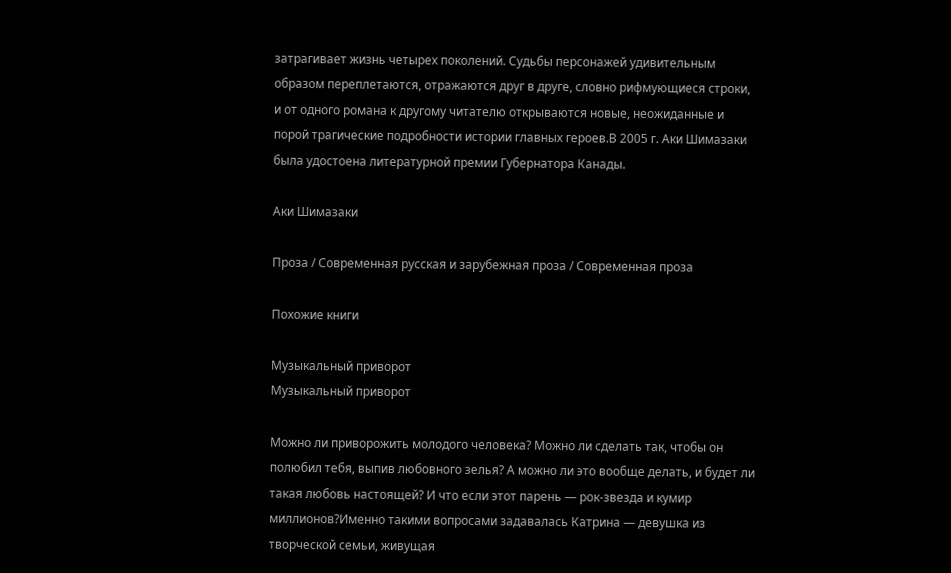затрагивает жизнь четырех поколений. Судьбы персонажей удивительным образом переплетаются, отражаются друг в друге, словно рифмующиеся строки, и от одного романа к другому читателю открываются новые, неожиданные и порой трагические подробности истории главных героев.В 2005 г. Аки Шимазаки была удостоена литературной премии Губернатора Канады.

Аки Шимазаки

Проза / Современная русская и зарубежная проза / Современная проза

Похожие книги

Музыкальный приворот
Музыкальный приворот

Можно ли приворожить молодого человека? Можно ли сделать так, чтобы он полюбил тебя, выпив любовного зелья? А можно ли это вообще делать, и будет ли такая любовь настоящей? И что если этот парень — рок-звезда и кумир миллионов?Именно такими вопросами задавалась Катрина — девушка из творческой семьи, живущая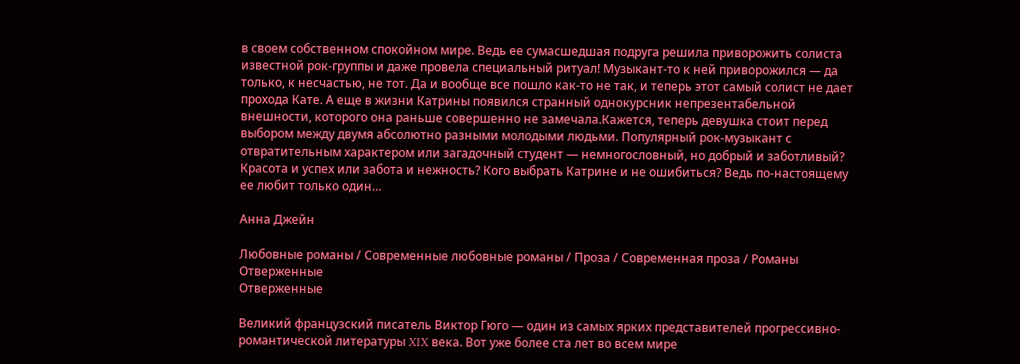в своем собственном спокойном мире. Ведь ее сумасшедшая подруга решила приворожить солиста известной рок-группы и даже провела специальный ритуал! Музыкант-то к ней приворожился — да только, к несчастью, не тот. Да и вообще все пошло как-то не так, и теперь этот самый солист не дает прохода Кате. А еще в жизни Катрины появился странный однокурсник непрезентабельной внешности, которого она раньше совершенно не замечала.Кажется, теперь девушка стоит перед выбором между двумя абсолютно разными молодыми людьми. Популярный рок-музыкант с отвратительным характером или загадочный студент — немногословный, но добрый и заботливый? Красота и успех или забота и нежность? Кого выбрать Катрине и не ошибиться? Ведь по-настоящему ее любит только один…

Анна Джейн

Любовные романы / Современные любовные романы / Проза / Современная проза / Романы
Отверженные
Отверженные

Великий французский писатель Виктор Гюго — один из самых ярких представителей прогрессивно-романтической литературы XIX века. Вот уже более ста лет во всем мире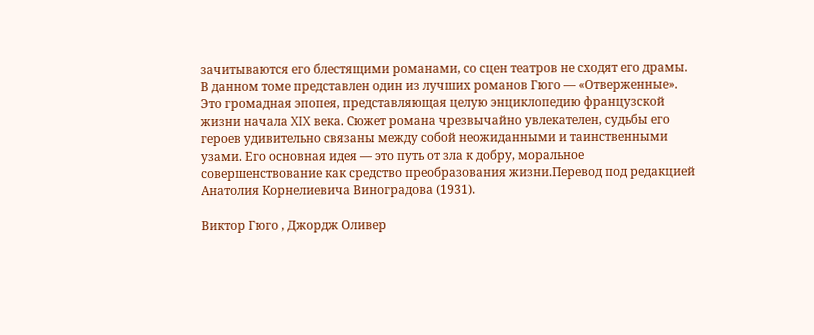зачитываются его блестящими романами, со сцен театров не сходят его драмы. В данном томе представлен один из лучших романов Гюго — «Отверженные». Это громадная эпопея, представляющая целую энциклопедию французской жизни начала XIX века. Сюжет романа чрезвычайно увлекателен, судьбы его героев удивительно связаны между собой неожиданными и таинственными узами. Его основная идея — это путь от зла к добру, моральное совершенствование как средство преобразования жизни.Перевод под редакцией Анатолия Корнелиевича Виноградова (1931).

Виктор Гюго , Джордж Оливер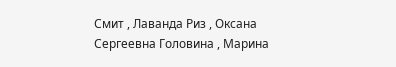Смит , Лаванда Риз , Оксана Сергеевна Головина , Марина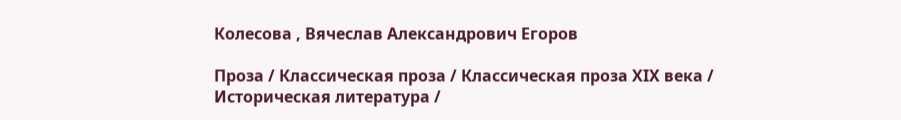Колесова , Вячеслав Александрович Егоров

Проза / Классическая проза / Классическая проза ХIX века / Историческая литература /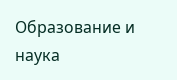Образование и наука